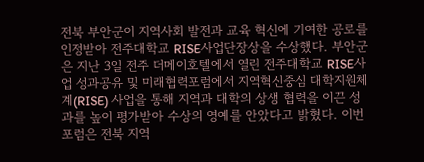전북 부안군이 지역사회 발전과 교육 혁신에 기여한 공로를 인정받아 전주대학교 RISE사업단장상을 수상했다. 부안군은 지난 3일 전주 더메이호텔에서 열린 전주대학교 RISE사업 성과공유 및 미래협력포럼에서 지역혁신중심 대학지원체계(RISE) 사업을 통해 지역과 대학의 상생 협력을 이끈 성과를 높이 평가받아 수상의 영예를 안았다고 밝혔다. 이번 포럼은 전북 지역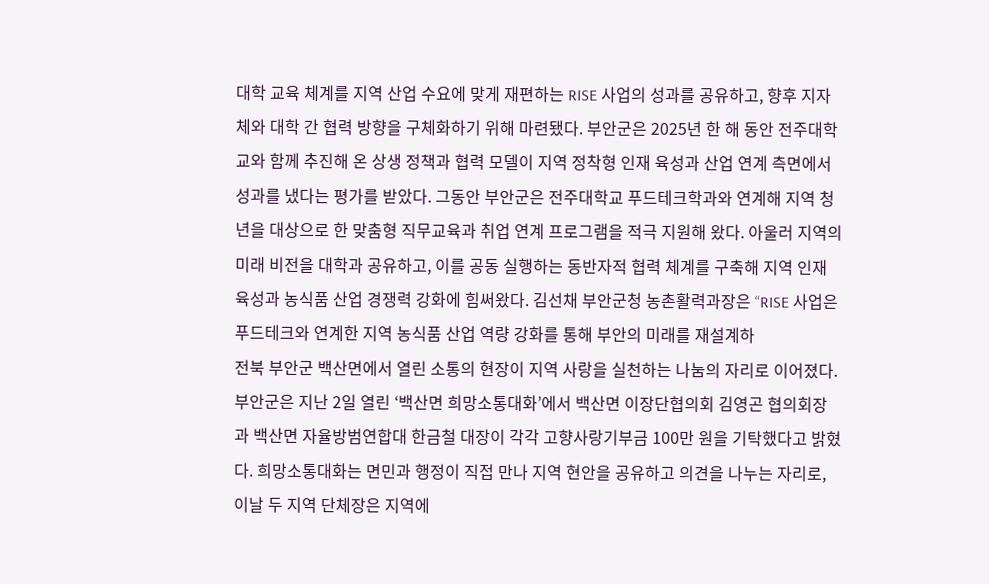대학 교육 체계를 지역 산업 수요에 맞게 재편하는 RISE 사업의 성과를 공유하고, 향후 지자체와 대학 간 협력 방향을 구체화하기 위해 마련됐다. 부안군은 2025년 한 해 동안 전주대학교와 함께 추진해 온 상생 정책과 협력 모델이 지역 정착형 인재 육성과 산업 연계 측면에서 성과를 냈다는 평가를 받았다. 그동안 부안군은 전주대학교 푸드테크학과와 연계해 지역 청년을 대상으로 한 맞춤형 직무교육과 취업 연계 프로그램을 적극 지원해 왔다. 아울러 지역의 미래 비전을 대학과 공유하고, 이를 공동 실행하는 동반자적 협력 체계를 구축해 지역 인재 육성과 농식품 산업 경쟁력 강화에 힘써왔다. 김선채 부안군청 농촌활력과장은 “RISE 사업은 푸드테크와 연계한 지역 농식품 산업 역량 강화를 통해 부안의 미래를 재설계하
전북 부안군 백산면에서 열린 소통의 현장이 지역 사랑을 실천하는 나눔의 자리로 이어졌다. 부안군은 지난 2일 열린 ‘백산면 희망소통대화’에서 백산면 이장단협의회 김영곤 협의회장과 백산면 자율방범연합대 한금철 대장이 각각 고향사랑기부금 100만 원을 기탁했다고 밝혔다. 희망소통대화는 면민과 행정이 직접 만나 지역 현안을 공유하고 의견을 나누는 자리로, 이날 두 지역 단체장은 지역에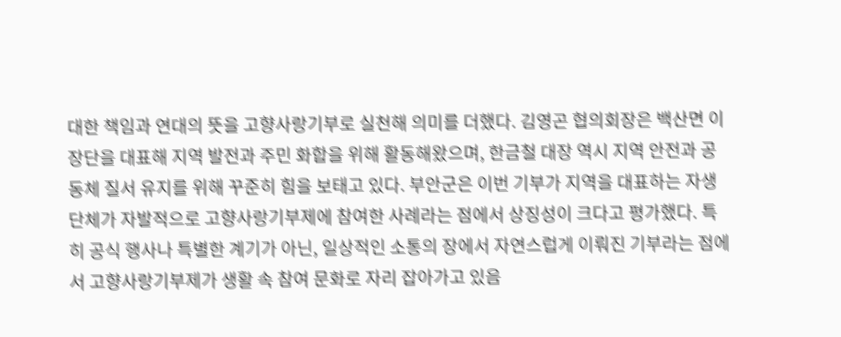대한 책임과 연대의 뜻을 고향사랑기부로 실천해 의미를 더했다. 김영곤 협의회장은 백산면 이장단을 대표해 지역 발전과 주민 화합을 위해 활동해왔으며, 한금철 대장 역시 지역 안전과 공동체 질서 유지를 위해 꾸준히 힘을 보태고 있다. 부안군은 이번 기부가 지역을 대표하는 자생 단체가 자발적으로 고향사랑기부제에 참여한 사례라는 점에서 상징성이 크다고 평가했다. 특히 공식 행사나 특별한 계기가 아닌, 일상적인 소통의 장에서 자연스럽게 이뤄진 기부라는 점에서 고향사랑기부제가 생활 속 참여 문화로 자리 잡아가고 있음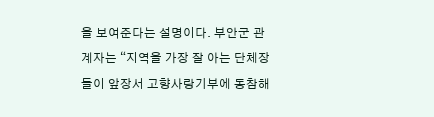을 보여준다는 설명이다. 부안군 관계자는 “지역을 가장 잘 아는 단체장들이 앞장서 고향사랑기부에 동참해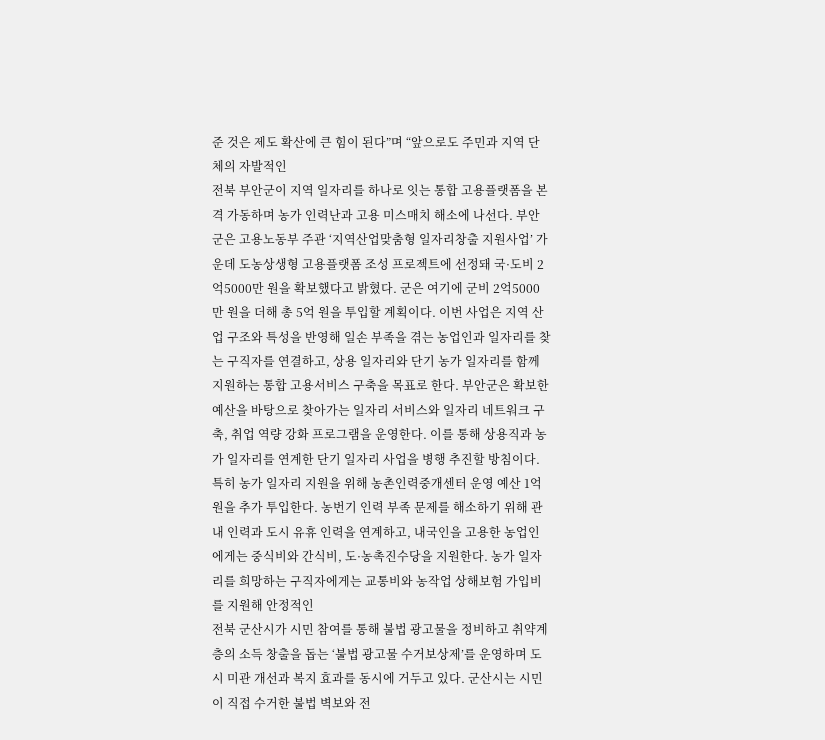준 것은 제도 확산에 큰 힘이 된다”며 “앞으로도 주민과 지역 단체의 자발적인
전북 부안군이 지역 일자리를 하나로 잇는 통합 고용플랫폼을 본격 가동하며 농가 인력난과 고용 미스매치 해소에 나선다. 부안군은 고용노동부 주관 ‘지역산업맞춤형 일자리창출 지원사업’ 가운데 도농상생형 고용플랫폼 조성 프로젝트에 선정돼 국·도비 2억5000만 원을 확보했다고 밝혔다. 군은 여기에 군비 2억5000만 원을 더해 총 5억 원을 투입할 계획이다. 이번 사업은 지역 산업 구조와 특성을 반영해 일손 부족을 겪는 농업인과 일자리를 찾는 구직자를 연결하고, 상용 일자리와 단기 농가 일자리를 함께 지원하는 통합 고용서비스 구축을 목표로 한다. 부안군은 확보한 예산을 바탕으로 찾아가는 일자리 서비스와 일자리 네트워크 구축, 취업 역량 강화 프로그램을 운영한다. 이를 통해 상용직과 농가 일자리를 연계한 단기 일자리 사업을 병행 추진할 방침이다. 특히 농가 일자리 지원을 위해 농촌인력중개센터 운영 예산 1억 원을 추가 투입한다. 농번기 인력 부족 문제를 해소하기 위해 관내 인력과 도시 유휴 인력을 연계하고, 내국인을 고용한 농업인에게는 중식비와 간식비, 도·농촉진수당을 지원한다. 농가 일자리를 희망하는 구직자에게는 교통비와 농작업 상해보험 가입비를 지원해 안정적인
전북 군산시가 시민 참여를 통해 불법 광고물을 정비하고 취약계층의 소득 창출을 돕는 ‘불법 광고물 수거보상제’를 운영하며 도시 미관 개선과 복지 효과를 동시에 거두고 있다. 군산시는 시민이 직접 수거한 불법 벽보와 전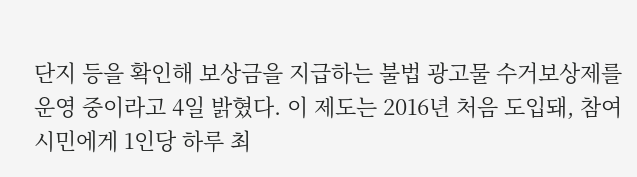단지 등을 확인해 보상금을 지급하는 불법 광고물 수거보상제를 운영 중이라고 4일 밝혔다. 이 제도는 2016년 처음 도입돼, 참여 시민에게 1인당 하루 최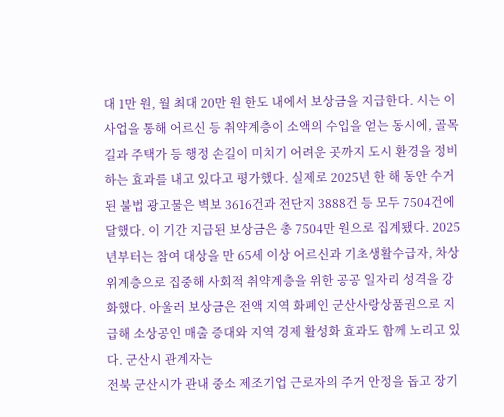대 1만 원, 월 최대 20만 원 한도 내에서 보상금을 지급한다. 시는 이 사업을 통해 어르신 등 취약계층이 소액의 수입을 얻는 동시에, 골목길과 주택가 등 행정 손길이 미치기 어려운 곳까지 도시 환경을 정비하는 효과를 내고 있다고 평가했다. 실제로 2025년 한 해 동안 수거된 불법 광고물은 벽보 3616건과 전단지 3888건 등 모두 7504건에 달했다. 이 기간 지급된 보상금은 총 7504만 원으로 집계됐다. 2025년부터는 참여 대상을 만 65세 이상 어르신과 기초생활수급자, 차상위계층으로 집중해 사회적 취약계층을 위한 공공 일자리 성격을 강화했다. 아울러 보상금은 전액 지역 화폐인 군산사랑상품권으로 지급해 소상공인 매출 증대와 지역 경제 활성화 효과도 함께 노리고 있다. 군산시 관계자는
전북 군산시가 관내 중소 제조기업 근로자의 주거 안정을 돕고 장기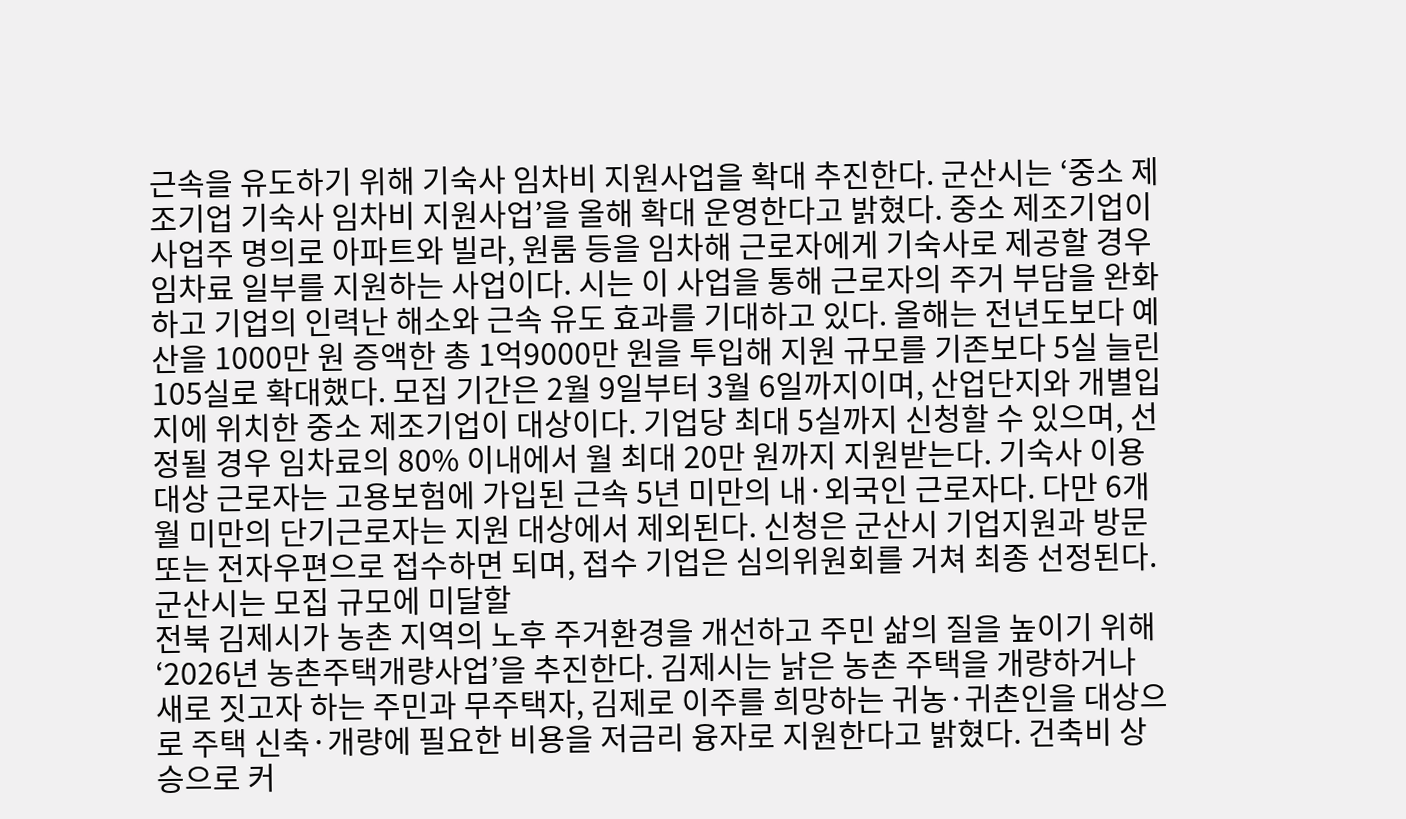근속을 유도하기 위해 기숙사 임차비 지원사업을 확대 추진한다. 군산시는 ‘중소 제조기업 기숙사 임차비 지원사업’을 올해 확대 운영한다고 밝혔다. 중소 제조기업이 사업주 명의로 아파트와 빌라, 원룸 등을 임차해 근로자에게 기숙사로 제공할 경우 임차료 일부를 지원하는 사업이다. 시는 이 사업을 통해 근로자의 주거 부담을 완화하고 기업의 인력난 해소와 근속 유도 효과를 기대하고 있다. 올해는 전년도보다 예산을 1000만 원 증액한 총 1억9000만 원을 투입해 지원 규모를 기존보다 5실 늘린 105실로 확대했다. 모집 기간은 2월 9일부터 3월 6일까지이며, 산업단지와 개별입지에 위치한 중소 제조기업이 대상이다. 기업당 최대 5실까지 신청할 수 있으며, 선정될 경우 임차료의 80% 이내에서 월 최대 20만 원까지 지원받는다. 기숙사 이용 대상 근로자는 고용보험에 가입된 근속 5년 미만의 내·외국인 근로자다. 다만 6개월 미만의 단기근로자는 지원 대상에서 제외된다. 신청은 군산시 기업지원과 방문 또는 전자우편으로 접수하면 되며, 접수 기업은 심의위원회를 거쳐 최종 선정된다. 군산시는 모집 규모에 미달할
전북 김제시가 농촌 지역의 노후 주거환경을 개선하고 주민 삶의 질을 높이기 위해 ‘2026년 농촌주택개량사업’을 추진한다. 김제시는 낡은 농촌 주택을 개량하거나 새로 짓고자 하는 주민과 무주택자, 김제로 이주를 희망하는 귀농·귀촌인을 대상으로 주택 신축·개량에 필요한 비용을 저금리 융자로 지원한다고 밝혔다. 건축비 상승으로 커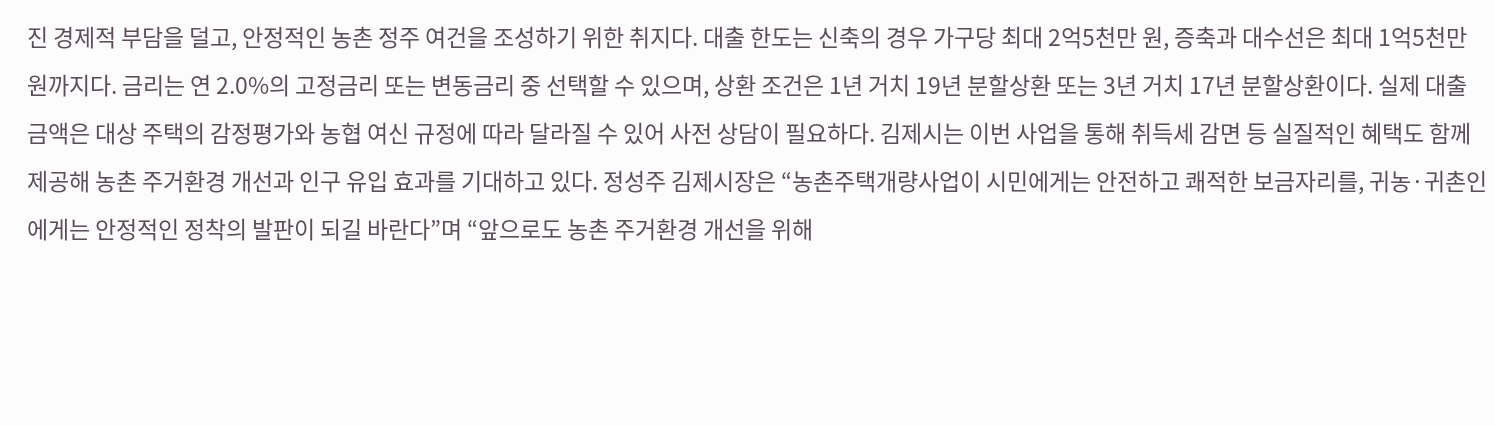진 경제적 부담을 덜고, 안정적인 농촌 정주 여건을 조성하기 위한 취지다. 대출 한도는 신축의 경우 가구당 최대 2억5천만 원, 증축과 대수선은 최대 1억5천만 원까지다. 금리는 연 2.0%의 고정금리 또는 변동금리 중 선택할 수 있으며, 상환 조건은 1년 거치 19년 분할상환 또는 3년 거치 17년 분할상환이다. 실제 대출 금액은 대상 주택의 감정평가와 농협 여신 규정에 따라 달라질 수 있어 사전 상담이 필요하다. 김제시는 이번 사업을 통해 취득세 감면 등 실질적인 혜택도 함께 제공해 농촌 주거환경 개선과 인구 유입 효과를 기대하고 있다. 정성주 김제시장은 “농촌주택개량사업이 시민에게는 안전하고 쾌적한 보금자리를, 귀농·귀촌인에게는 안정적인 정착의 발판이 되길 바란다”며 “앞으로도 농촌 주거환경 개선을 위해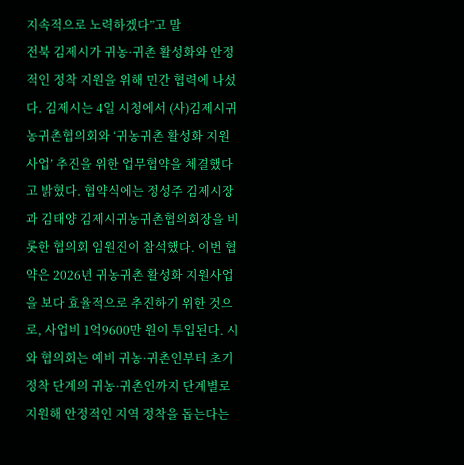지속적으로 노력하겠다”고 말
전북 김제시가 귀농·귀촌 활성화와 안정적인 정착 지원을 위해 민간 협력에 나섰다. 김제시는 4일 시청에서 (사)김제시귀농귀촌협의회와 ‘귀농귀촌 활성화 지원사업’ 추진을 위한 업무협약을 체결했다고 밝혔다. 협약식에는 정성주 김제시장과 김태양 김제시귀농귀촌협의회장을 비롯한 협의회 임원진이 참석했다. 이번 협약은 2026년 귀농귀촌 활성화 지원사업을 보다 효율적으로 추진하기 위한 것으로, 사업비 1억9600만 원이 투입된다. 시와 협의회는 예비 귀농·귀촌인부터 초기 정착 단계의 귀농·귀촌인까지 단계별로 지원해 안정적인 지역 정착을 돕는다는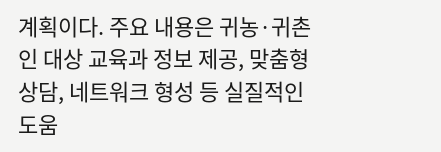계획이다. 주요 내용은 귀농·귀촌인 대상 교육과 정보 제공, 맞춤형 상담, 네트워크 형성 등 실질적인 도움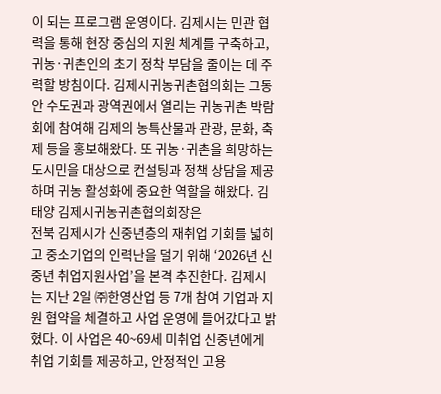이 되는 프로그램 운영이다. 김제시는 민관 협력을 통해 현장 중심의 지원 체계를 구축하고, 귀농·귀촌인의 초기 정착 부담을 줄이는 데 주력할 방침이다. 김제시귀농귀촌협의회는 그동안 수도권과 광역권에서 열리는 귀농귀촌 박람회에 참여해 김제의 농특산물과 관광, 문화, 축제 등을 홍보해왔다. 또 귀농·귀촌을 희망하는 도시민을 대상으로 컨설팅과 정책 상담을 제공하며 귀농 활성화에 중요한 역할을 해왔다. 김태양 김제시귀농귀촌협의회장은
전북 김제시가 신중년층의 재취업 기회를 넓히고 중소기업의 인력난을 덜기 위해 ‘2026년 신중년 취업지원사업’을 본격 추진한다. 김제시는 지난 2일 ㈜한영산업 등 7개 참여 기업과 지원 협약을 체결하고 사업 운영에 들어갔다고 밝혔다. 이 사업은 40~69세 미취업 신중년에게 취업 기회를 제공하고, 안정적인 고용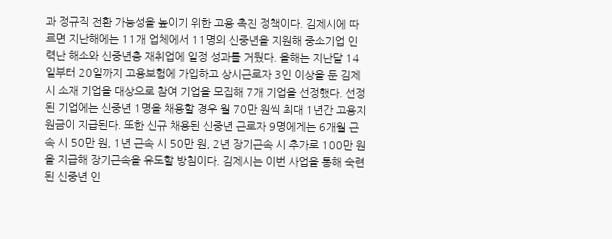과 정규직 전환 가능성을 높이기 위한 고용 촉진 정책이다. 김제시에 따르면 지난해에는 11개 업체에서 11명의 신중년을 지원해 중소기업 인력난 해소와 신중년층 재취업에 일정 성과를 거뒀다. 올해는 지난달 14일부터 20일까지 고용보험에 가입하고 상시근로자 3인 이상을 둔 김제시 소재 기업을 대상으로 참여 기업을 모집해 7개 기업을 선정했다. 선정된 기업에는 신중년 1명을 채용할 경우 월 70만 원씩 최대 1년간 고용지원금이 지급된다. 또한 신규 채용된 신중년 근로자 9명에게는 6개월 근속 시 50만 원, 1년 근속 시 50만 원, 2년 장기근속 시 추가로 100만 원을 지급해 장기근속을 유도할 방침이다. 김제시는 이번 사업을 통해 숙련된 신중년 인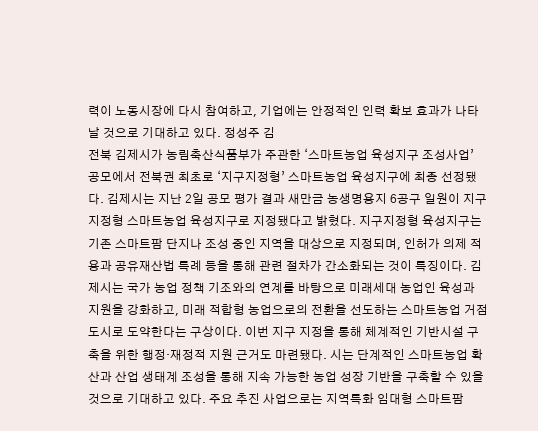력이 노동시장에 다시 참여하고, 기업에는 안정적인 인력 확보 효과가 나타날 것으로 기대하고 있다. 정성주 김
전북 김제시가 농림축산식품부가 주관한 ‘스마트농업 육성지구 조성사업’ 공모에서 전북권 최초로 ‘지구지정형’ 스마트농업 육성지구에 최종 선정됐다. 김제시는 지난 2일 공모 평가 결과 새만금 농생명용지 6공구 일원이 지구지정형 스마트농업 육성지구로 지정됐다고 밝혔다. 지구지정형 육성지구는 기존 스마트팜 단지나 조성 중인 지역을 대상으로 지정되며, 인허가 의제 적용과 공유재산법 특례 등을 통해 관련 절차가 간소화되는 것이 특징이다. 김제시는 국가 농업 정책 기조와의 연계를 바탕으로 미래세대 농업인 육성과 지원을 강화하고, 미래 적합형 농업으로의 전환을 선도하는 스마트농업 거점 도시로 도약한다는 구상이다. 이번 지구 지정을 통해 체계적인 기반시설 구축을 위한 행정·재정적 지원 근거도 마련됐다. 시는 단계적인 스마트농업 확산과 산업 생태계 조성을 통해 지속 가능한 농업 성장 기반을 구축할 수 있을 것으로 기대하고 있다. 주요 추진 사업으로는 지역특화 임대형 스마트팜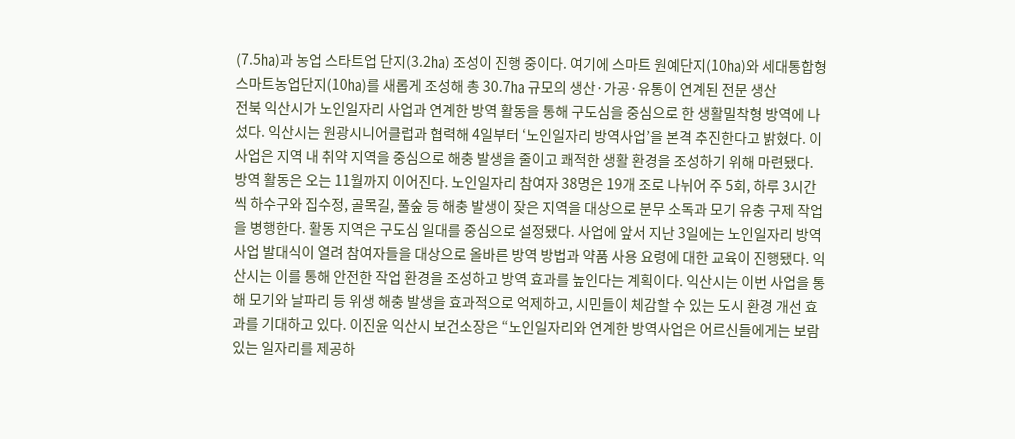(7.5㏊)과 농업 스타트업 단지(3.2㏊) 조성이 진행 중이다. 여기에 스마트 원예단지(10㏊)와 세대통합형 스마트농업단지(10㏊)를 새롭게 조성해 총 30.7㏊ 규모의 생산·가공·유통이 연계된 전문 생산
전북 익산시가 노인일자리 사업과 연계한 방역 활동을 통해 구도심을 중심으로 한 생활밀착형 방역에 나섰다. 익산시는 원광시니어클럽과 협력해 4일부터 ‘노인일자리 방역사업’을 본격 추진한다고 밝혔다. 이 사업은 지역 내 취약 지역을 중심으로 해충 발생을 줄이고 쾌적한 생활 환경을 조성하기 위해 마련됐다. 방역 활동은 오는 11월까지 이어진다. 노인일자리 참여자 38명은 19개 조로 나뉘어 주 5회, 하루 3시간씩 하수구와 집수정, 골목길, 풀숲 등 해충 발생이 잦은 지역을 대상으로 분무 소독과 모기 유충 구제 작업을 병행한다. 활동 지역은 구도심 일대를 중심으로 설정됐다. 사업에 앞서 지난 3일에는 노인일자리 방역사업 발대식이 열려 참여자들을 대상으로 올바른 방역 방법과 약품 사용 요령에 대한 교육이 진행됐다. 익산시는 이를 통해 안전한 작업 환경을 조성하고 방역 효과를 높인다는 계획이다. 익산시는 이번 사업을 통해 모기와 날파리 등 위생 해충 발생을 효과적으로 억제하고, 시민들이 체감할 수 있는 도시 환경 개선 효과를 기대하고 있다. 이진윤 익산시 보건소장은 “노인일자리와 연계한 방역사업은 어르신들에게는 보람 있는 일자리를 제공하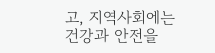고, 지역사회에는 건강과 안전을